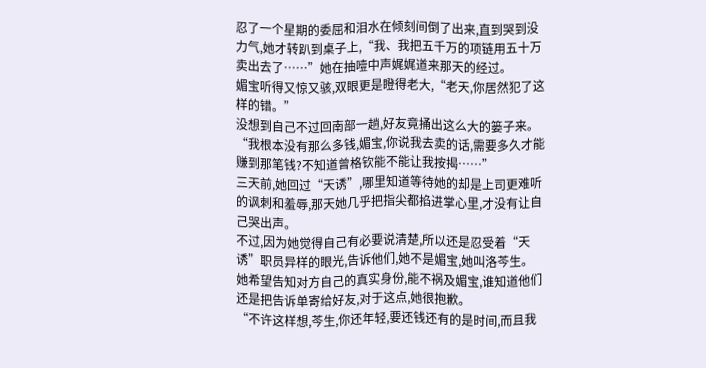忍了一个星期的委屈和泪水在倾刻间倒了出来,直到哭到没力气,她才转趴到桌子上,“我、我把五千万的项链用五十万卖出去了……”她在抽噎中声娓娓道来那天的经过。
媚宝听得又惊又骇,双眼更是瞪得老大,“老天,你居然犯了这样的错。”
没想到自己不过回南部一趟,好友竟捅出这么大的篓子来。
“我根本没有那么多钱,媚宝,你说我去卖的话,需要多久才能赚到那笔钱?不知道曾格钦能不能让我按揭……”
三天前,她回过“天诱”,哪里知道等待她的却是上司更难听的讽刺和羞辱,那天她几乎把指尖都掐进掌心里,才没有让自己哭出声。
不过,因为她觉得自己有必要说清楚,所以还是忍受着“天诱”职员异样的眼光,告诉他们,她不是媚宝,她叫洛芩生。
她希望告知对方自己的真实身份,能不祸及媚宝,谁知道他们还是把告诉单寄给好友,对于这点,她很抱歉。
“不许这样想,芩生,你还年轻,要还钱还有的是时间,而且我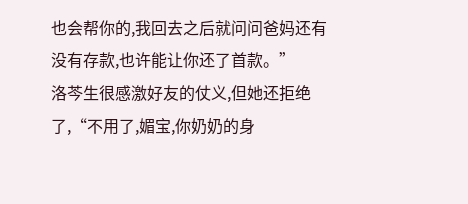也会帮你的,我回去之后就问问爸妈还有没有存款,也许能让你还了首款。”
洛芩生很感激好友的仗义,但她还拒绝了,“不用了,媚宝,你奶奶的身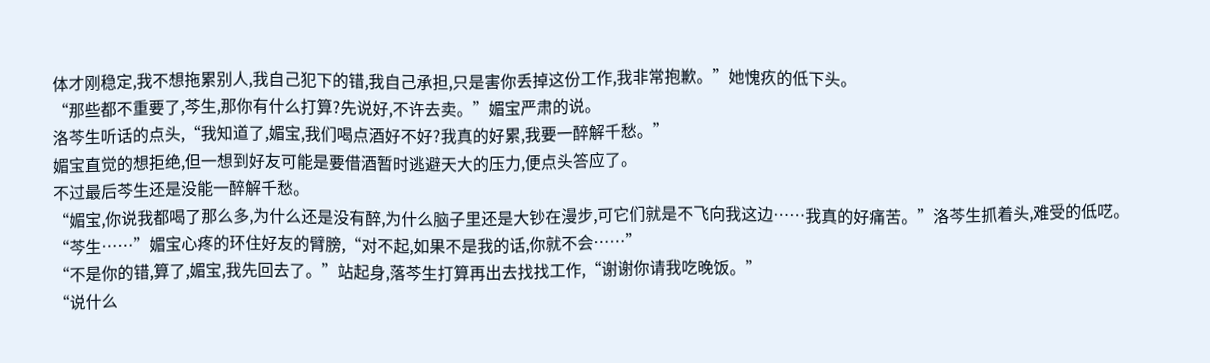体才刚稳定,我不想拖累别人,我自己犯下的错,我自己承担,只是害你丢掉这份工作,我非常抱歉。”她愧疚的低下头。
“那些都不重要了,芩生,那你有什么打算?先说好,不许去卖。”媚宝严肃的说。
洛芩生听话的点头,“我知道了,媚宝,我们喝点酒好不好?我真的好累,我要一醉解千愁。”
媚宝直觉的想拒绝,但一想到好友可能是要借酒暂时逃避天大的压力,便点头答应了。
不过最后芩生还是没能一醉解千愁。
“媚宝,你说我都喝了那么多,为什么还是没有醉,为什么脑子里还是大钞在漫步,可它们就是不飞向我这边……我真的好痛苦。”洛芩生抓着头,难受的低呓。
“芩生……”媚宝心疼的环住好友的臂膀,“对不起,如果不是我的话,你就不会……”
“不是你的错,算了,媚宝,我先回去了。”站起身,落芩生打算再出去找找工作,“谢谢你请我吃晚饭。”
“说什么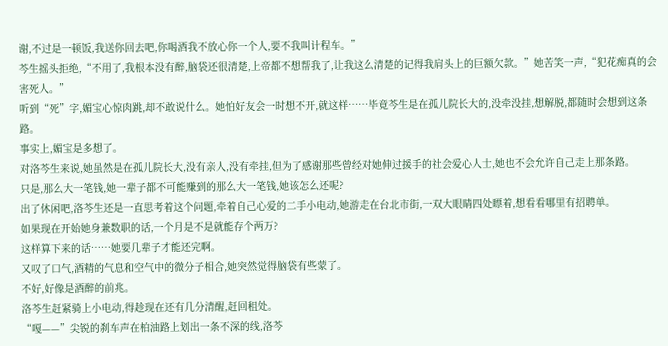谢,不过是一顿饭,我送你回去吧,你喝酒我不放心你一个人,要不我叫计程车。”
芩生摇头拒绝,“不用了,我根本没有醉,脑袋还很清楚,上帝都不想帮我了,让我这么清楚的记得我肩头上的巨额欠款。”她苦笑一声,“犯花痴真的会害死人。”
听到“死”字,媚宝心惊肉跳,却不敢说什么。她怕好友会一时想不开,就这样……毕竟芩生是在孤儿院长大的,没牵没挂,想解脱,都随时会想到这条路。
事实上,媚宝是多想了。
对洛芩生来说,她虽然是在孤儿院长大,没有亲人,没有牵挂,但为了感谢那些曾经对她伸过援手的社会爱心人士,她也不会允许自己走上那条路。
只是,那么大一笔钱,她一辈子都不可能赚到的那么大一笔钱,她该怎么还呢?
出了休闲吧,洛芩生还是一直思考着这个问题,牵着自己心爱的二手小电动,她游走在台北市街,一双大眼睛四处瞟着,想看看哪里有招聘单。
如果现在开始她身兼数职的话,一个月是不是就能存个两万?
这样算下来的话……她要几辈子才能还完啊。
又叹了口气,酒精的气息和空气中的微分子相合,她突然觉得脑袋有些蒙了。
不好,好像是酒醉的前兆。
洛芩生赶紧骑上小电动,得趁现在还有几分清醒,赶回租处。
“嘎——”尖锐的刹车声在柏油路上划出一条不深的线,洛芩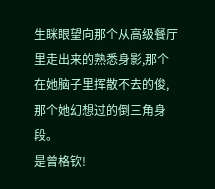生眯眼望向那个从高级餐厅里走出来的熟悉身影,那个在她脑子里挥散不去的俊,那个她幻想过的倒三角身段。
是曾格钦!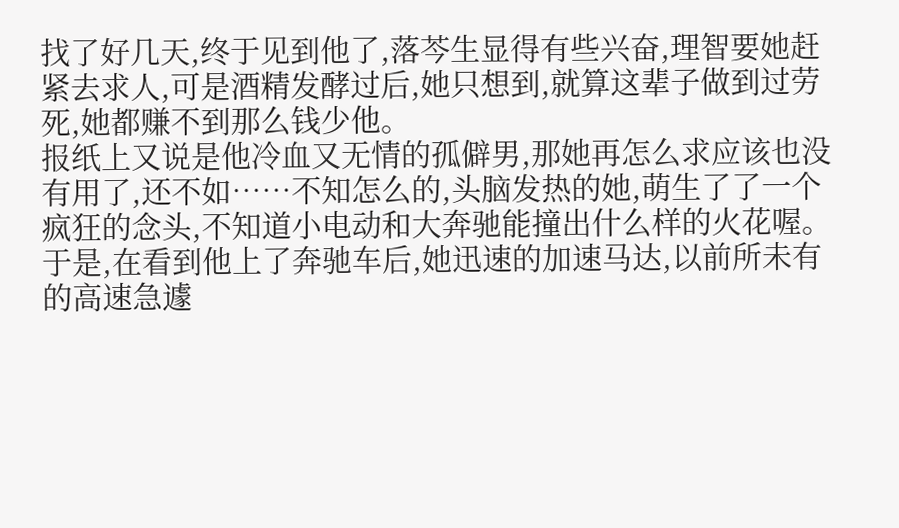找了好几天,终于见到他了,落芩生显得有些兴奋,理智要她赶紧去求人,可是酒精发酵过后,她只想到,就算这辈子做到过劳死,她都赚不到那么钱少他。
报纸上又说是他冷血又无情的孤僻男,那她再怎么求应该也没有用了,还不如……不知怎么的,头脑发热的她,萌生了了一个疯狂的念头,不知道小电动和大奔驰能撞出什么样的火花喔。
于是,在看到他上了奔驰车后,她迅速的加速马达,以前所未有的高速急遽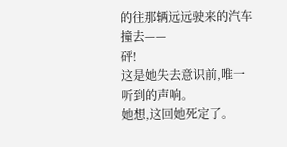的往那辆远远驶来的汽车撞去——
砰!
这是她失去意识前,唯一听到的声响。
她想,这回她死定了。